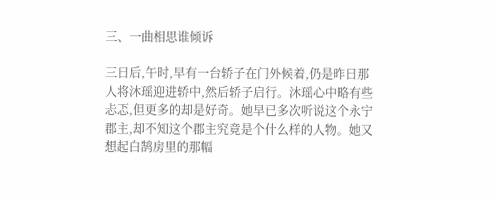三、一曲相思谁倾诉

三日后,午时,早有一台轿子在门外候着,仍是昨日那人将沐瑶迎进轿中,然后轿子启行。沐瑶心中略有些忐忑,但更多的却是好奇。她早已多次听说这个永宁郡主,却不知这个郡主究竟是个什么样的人物。她又想起白鹄房里的那幅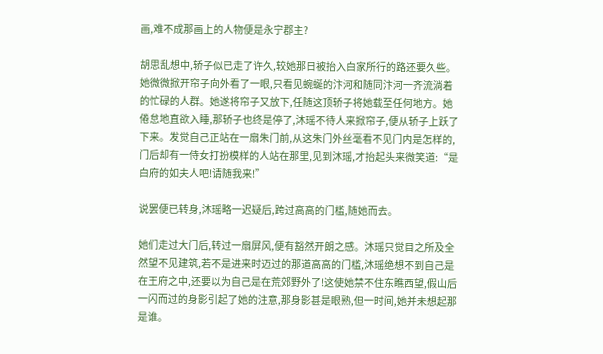画,难不成那画上的人物便是永宁郡主?

胡思乱想中,轿子似已走了许久,较她那日被抬入白家所行的路还要久些。她微微掀开帘子向外看了一眼,只看见蜿蜒的汴河和随同汴河一齐流淌着的忙碌的人群。她遂将帘子又放下,任随这顶轿子将她载至任何地方。她倦怠地直欲入睡,那轿子也终是停了,沐瑶不待人来掀帘子,便从轿子上跃了下来。发觉自己正站在一扇朱门前,从这朱门外丝毫看不见门内是怎样的,门后却有一侍女打扮模样的人站在那里,见到沐瑶,才抬起头来微笑道:“是白府的如夫人吧!请随我来!”

说罢便已转身,沐瑶略一迟疑后,跨过高高的门槛,随她而去。

她们走过大门后,转过一扇屏风,便有豁然开朗之感。沐瑶只觉目之所及全然望不见建筑,若不是进来时迈过的那道高高的门槛,沐瑶绝想不到自己是在王府之中,还要以为自己是在荒郊野外了!这使她禁不住东瞧西望,假山后一闪而过的身影引起了她的注意,那身影甚是眼熟,但一时间,她并未想起那是谁。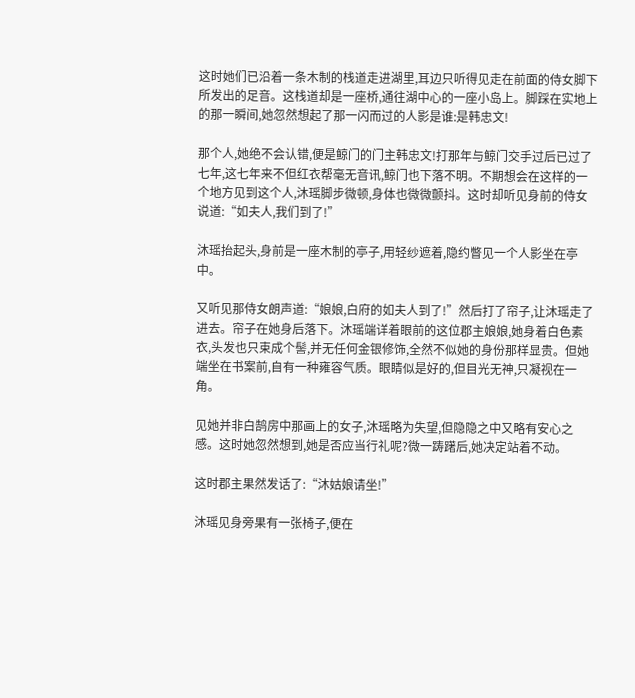这时她们已沿着一条木制的栈道走进湖里,耳边只听得见走在前面的侍女脚下所发出的足音。这栈道却是一座桥,通往湖中心的一座小岛上。脚踩在实地上的那一瞬间,她忽然想起了那一闪而过的人影是谁:是韩忠文!

那个人,她绝不会认错,便是鲸门的门主韩忠文!打那年与鲸门交手过后已过了七年,这七年来不但红衣帮毫无音讯,鲸门也下落不明。不期想会在这样的一个地方见到这个人,沐瑶脚步微顿,身体也微微颤抖。这时却听见身前的侍女说道:“如夫人,我们到了!”

沐瑶抬起头,身前是一座木制的亭子,用轻纱遮着,隐约瞥见一个人影坐在亭中。

又听见那侍女朗声道:“娘娘,白府的如夫人到了!”然后打了帘子,让沐瑶走了进去。帘子在她身后落下。沐瑶端详着眼前的这位郡主娘娘,她身着白色素衣,头发也只束成个髻,并无任何金银修饰,全然不似她的身份那样显贵。但她端坐在书案前,自有一种雍容气质。眼睛似是好的,但目光无神,只凝视在一角。

见她并非白鹄房中那画上的女子,沐瑶略为失望,但隐隐之中又略有安心之感。这时她忽然想到,她是否应当行礼呢?微一踌躇后,她决定站着不动。

这时郡主果然发话了:“沐姑娘请坐!”

沐瑶见身旁果有一张椅子,便在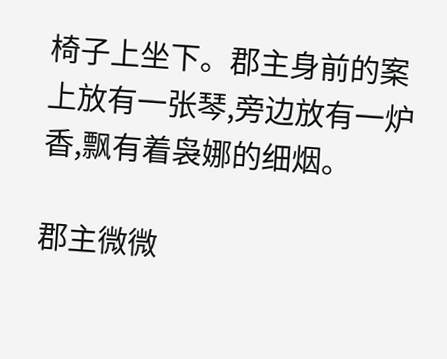椅子上坐下。郡主身前的案上放有一张琴,旁边放有一炉香,飘有着袅娜的细烟。

郡主微微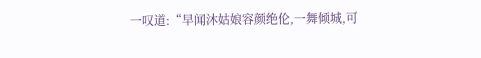一叹道:“早闻沐姑娘容颜绝伦,一舞倾城,可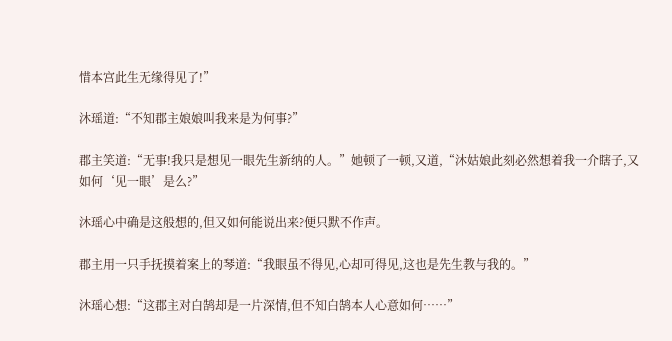惜本宫此生无缘得见了!”

沐瑶道:“不知郡主娘娘叫我来是为何事?”

郡主笑道:“无事!我只是想见一眼先生新纳的人。”她顿了一顿,又道,“沐姑娘此刻必然想着我一介瞎子,又如何‘见一眼’是么?”

沐瑶心中确是这般想的,但又如何能说出来?便只默不作声。

郡主用一只手抚摸着案上的琴道:“我眼虽不得见,心却可得见,这也是先生教与我的。”

沐瑶心想:“这郡主对白鹄却是一片深情,但不知白鹄本人心意如何……”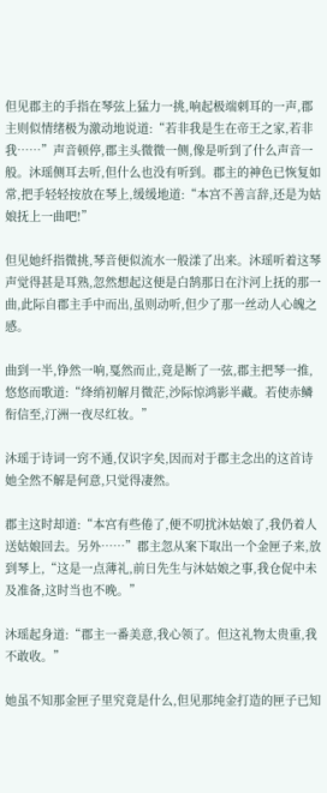但见郡主的手指在琴弦上猛力一挑,响起极端刺耳的一声,郡主则似情绪极为激动地说道:“若非我是生在帝王之家,若非我……”声音顿停,郡主头微微一侧,像是听到了什么声音一般。沐瑶侧耳去听,但什么也没有听到。郡主的神色已恢复如常,把手轻轻按放在琴上,缓缓地道:“本宫不善言辞,还是为姑娘抚上一曲吧!”

但见她纤指微挑,琴音便似流水一般漾了出来。沐瑶听着这琴声觉得甚是耳熟,忽然想起这便是白鹄那日在汴河上抚的那一曲,此际自郡主手中而出,虽则动听,但少了那一丝动人心魄之感。

曲到一半,铮然一响,戛然而止,竟是断了一弦,郡主把琴一推,悠悠而歌道:“绛绡初解月微茫,沙际惊鸿影半藏。若使赤鳞衔信至,汀洲一夜尽红妆。”

沐瑶于诗词一窍不通,仅识字矣,因而对于郡主念出的这首诗她全然不解是何意,只觉得凄然。

郡主这时却道:“本宫有些倦了,便不叨扰沐姑娘了,我仍着人送姑娘回去。另外……”郡主忽从案下取出一个金匣子来,放到琴上,“这是一点薄礼,前日先生与沐姑娘之事,我仓促中未及准备,这时当也不晚。”

沐瑶起身道:“郡主一番美意,我心领了。但这礼物太贵重,我不敢收。”

她虽不知那金匣子里究竟是什么,但见那纯金打造的匣子已知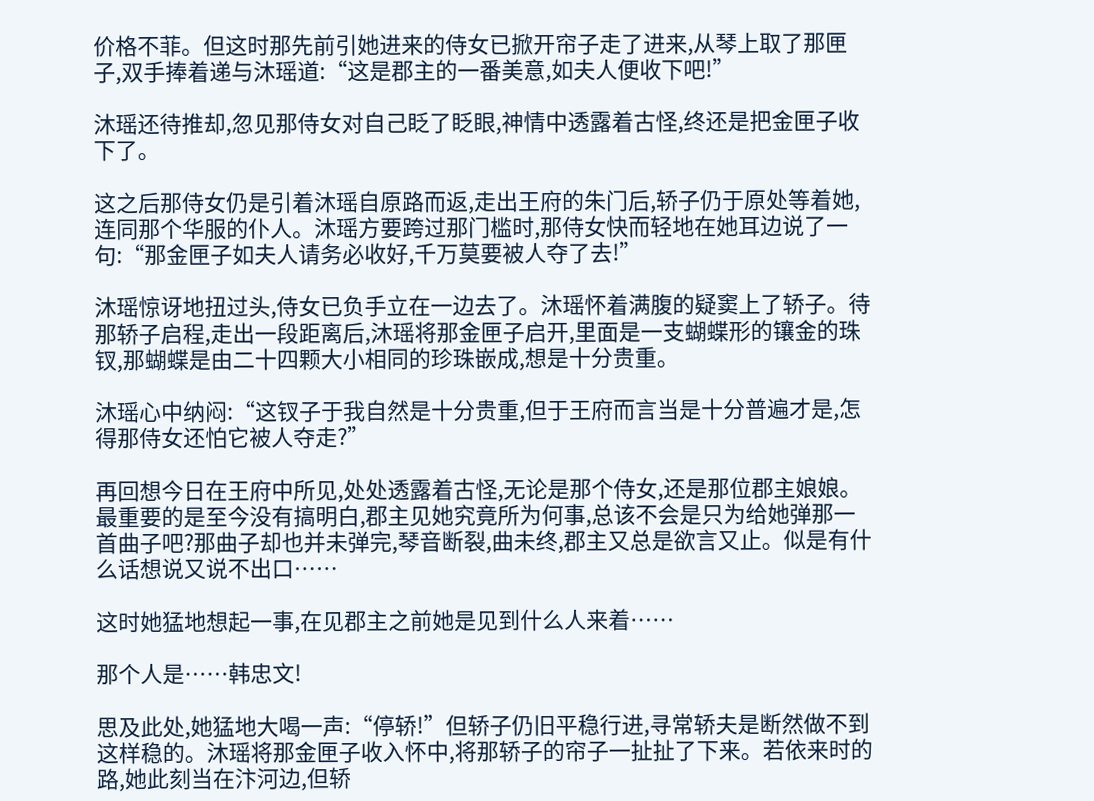价格不菲。但这时那先前引她进来的侍女已掀开帘子走了进来,从琴上取了那匣子,双手捧着递与沐瑶道:“这是郡主的一番美意,如夫人便收下吧!”

沐瑶还待推却,忽见那侍女对自己眨了眨眼,神情中透露着古怪,终还是把金匣子收下了。

这之后那侍女仍是引着沐瑶自原路而返,走出王府的朱门后,轿子仍于原处等着她,连同那个华服的仆人。沐瑶方要跨过那门槛时,那侍女快而轻地在她耳边说了一句:“那金匣子如夫人请务必收好,千万莫要被人夺了去!”

沐瑶惊讶地扭过头,侍女已负手立在一边去了。沐瑶怀着满腹的疑窦上了轿子。待那轿子启程,走出一段距离后,沐瑶将那金匣子启开,里面是一支蝴蝶形的镶金的珠钗,那蝴蝶是由二十四颗大小相同的珍珠嵌成,想是十分贵重。

沐瑶心中纳闷:“这钗子于我自然是十分贵重,但于王府而言当是十分普遍才是,怎得那侍女还怕它被人夺走?”

再回想今日在王府中所见,处处透露着古怪,无论是那个侍女,还是那位郡主娘娘。最重要的是至今没有搞明白,郡主见她究竟所为何事,总该不会是只为给她弹那一首曲子吧?那曲子却也并未弹完,琴音断裂,曲未终,郡主又总是欲言又止。似是有什么话想说又说不出口……

这时她猛地想起一事,在见郡主之前她是见到什么人来着……

那个人是……韩忠文!

思及此处,她猛地大喝一声:“停轿!”但轿子仍旧平稳行进,寻常轿夫是断然做不到这样稳的。沐瑶将那金匣子收入怀中,将那轿子的帘子一扯扯了下来。若依来时的路,她此刻当在汴河边,但轿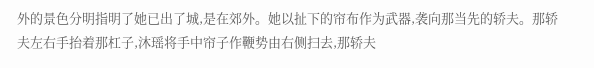外的景色分明指明了她已出了城,是在郊外。她以扯下的帘布作为武器,袭向那当先的轿夫。那轿夫左右手抬着那杠子,沐瑶将手中帘子作鞭势由右侧扫去,那轿夫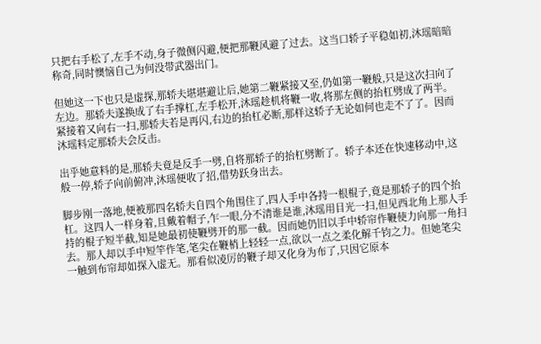只把右手松了,左手不动,身子微侧闪避,便把那鞭风避了过去。这当口轿子平稳如初,沐瑶暗暗称奇,同时懊恼自己为何没带武器出门。

但她这一下也只是虚探,那轿夫堪堪避让后,她第二鞭紧接又至,仍如第一鞭般,只是这次扫向了左边。那轿夫遂换成了右手撑杠,左手松开,沐瑶趁机将鞭一收,将那左侧的抬杠劈成了两半。紧接着又向右一扫,那轿夫若是再闪,右边的抬杠必断,那样这轿子无论如何也走不了了。因而沐瑶料定那轿夫会反击。

出乎她意料的是,那轿夫竟是反手一劈,自将那轿子的抬杠劈断了。轿子本还在快速移动中,这般一停,轿子向前俯冲,沐瑶便收了招,借势跃身出去。

脚步刚一落地,便被那四名轿夫自四个角围住了,四人手中各持一根棍子,竟是那轿子的四个抬杠。这四人一样身着,且戴着帽子,乍一眼,分不清谁是谁,沐瑶用目光一扫,但见西北角上那人手持的棍子短半截,知是她最初使鞭劈开的那一截。因而她仍旧以手中轿帘作鞭使力向那一角扫去。那人却以手中短竿作笔,笔尖在鞭梢上轻轻一点,欲以一点之柔化解千钧之力。但她笔尖一触到布帘却如探入虚无。那看似凌厉的鞭子却又化身为布了,只因它原本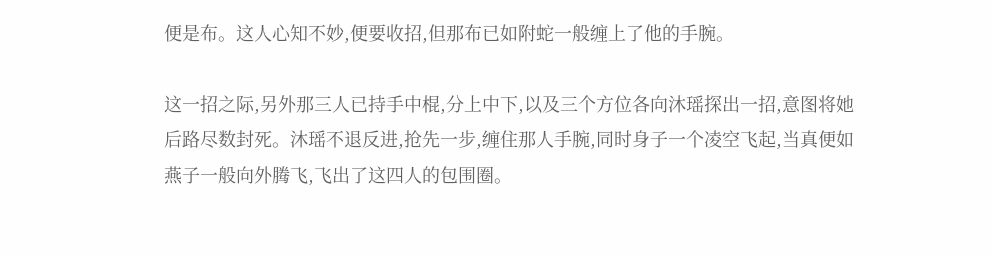便是布。这人心知不妙,便要收招,但那布已如附蛇一般缠上了他的手腕。

这一招之际,另外那三人已持手中棍,分上中下,以及三个方位各向沐瑶探出一招,意图将她后路尽数封死。沐瑶不退反进,抢先一步,缠住那人手腕,同时身子一个凌空飞起,当真便如燕子一般向外腾飞,飞出了这四人的包围圈。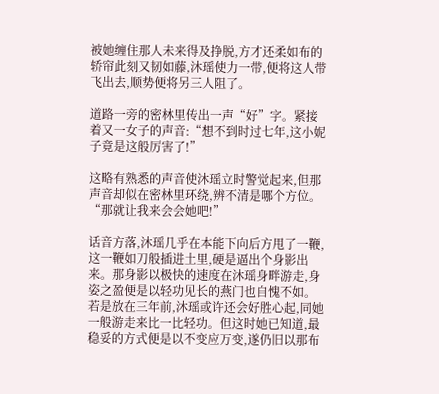被她缠住那人未来得及挣脱,方才还柔如布的轿帘此刻又韧如藤,沐瑶使力一带,便将这人带飞出去,顺势便将另三人阻了。

道路一旁的密林里传出一声“好”字。紧接着又一女子的声音:“想不到时过七年,这小妮子竟是这般厉害了!”

这略有熟悉的声音使沐瑶立时警觉起来,但那声音却似在密林里环绕,辨不清是哪个方位。“那就让我来会会她吧!”

话音方落,沐瑶几乎在本能下向后方甩了一鞭,这一鞭如刀般插进土里,硬是逼出个身影出来。那身影以极快的速度在沐瑶身畔游走,身姿之盈便是以轻功见长的燕门也自愧不如。若是放在三年前,沐瑶或许还会好胜心起,同她一般游走来比一比轻功。但这时她已知道,最稳妥的方式便是以不变应万变,遂仍旧以那布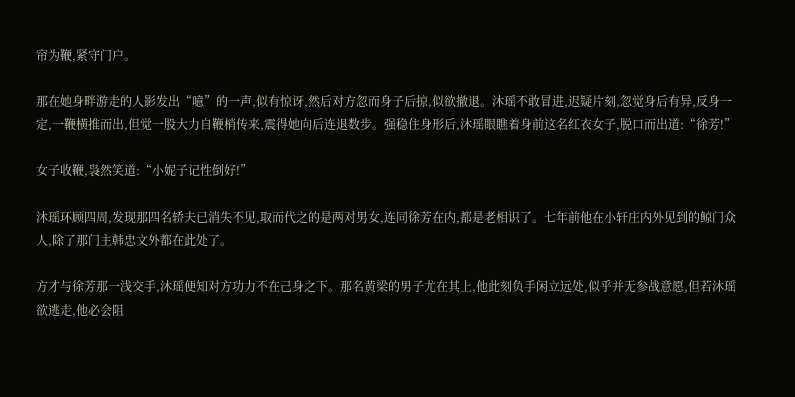帘为鞭,紧守门户。

那在她身畔游走的人影发出“噫”的一声,似有惊讶,然后对方忽而身子后掠,似欲撤退。沐瑶不敢冒进,迟疑片刻,忽觉身后有异,反身一定,一鞭横推而出,但觉一股大力自鞭梢传来,震得她向后连退数步。强稳住身形后,沐瑶眼瞧着身前这名红衣女子,脱口而出道:“徐芳!”

女子收鞭,袅然笑道:“小妮子记性倒好!”

沐瑶环顾四周,发现那四名轿夫已消失不见,取而代之的是两对男女,连同徐芳在内,都是老相识了。七年前他在小轩庄内外见到的鲸门众人,除了那门主韩忠文外都在此处了。

方才与徐芳那一浅交手,沐瑶便知对方功力不在己身之下。那名黄梁的男子尤在其上,他此刻负手闲立远处,似乎并无参战意愿,但若沐瑶欲逃走,他必会阻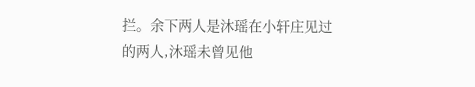拦。余下两人是沐瑶在小轩庄见过的两人,沐瑶未曾见他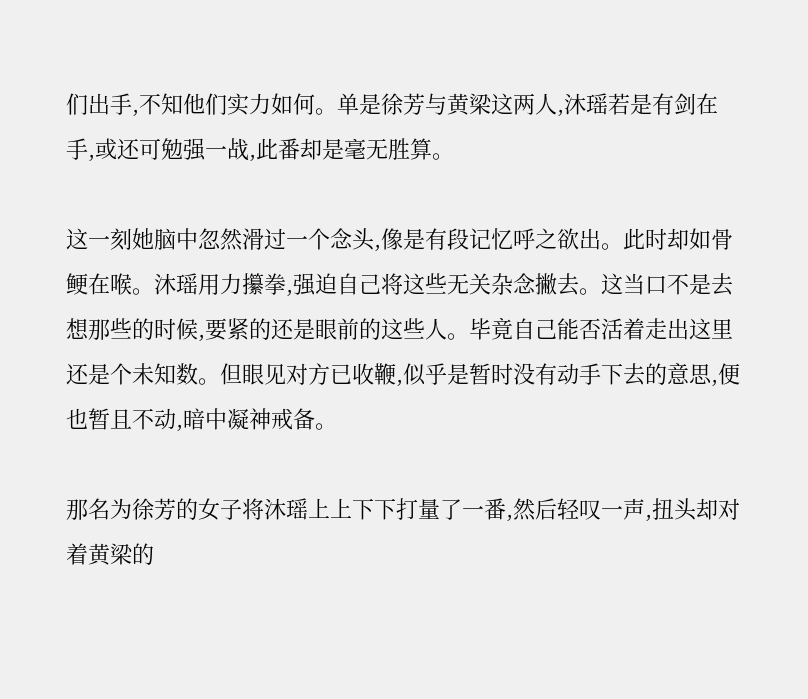们出手,不知他们实力如何。单是徐芳与黄梁这两人,沐瑶若是有剑在手,或还可勉强一战,此番却是毫无胜算。

这一刻她脑中忽然滑过一个念头,像是有段记忆呼之欲出。此时却如骨鲠在喉。沐瑶用力攥拳,强迫自己将这些无关杂念撇去。这当口不是去想那些的时候,要紧的还是眼前的这些人。毕竟自己能否活着走出这里还是个未知数。但眼见对方已收鞭,似乎是暂时没有动手下去的意思,便也暂且不动,暗中凝神戒备。

那名为徐芳的女子将沐瑶上上下下打量了一番,然后轻叹一声,扭头却对着黄梁的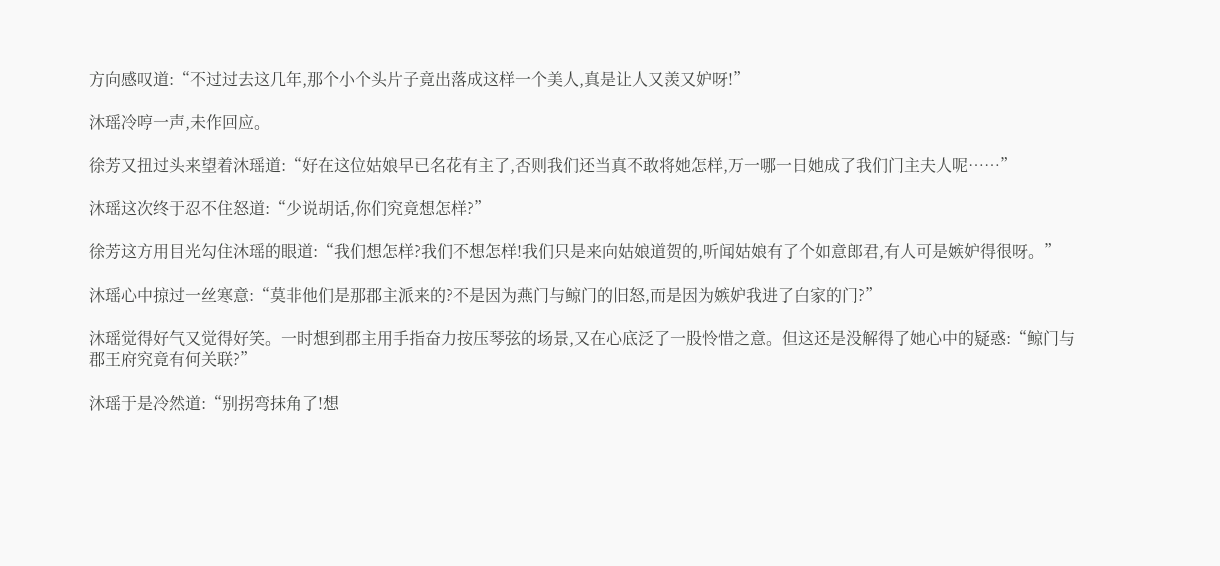方向感叹道:“不过过去这几年,那个小个头片子竟出落成这样一个美人,真是让人又羡又妒呀!”

沐瑶冷哼一声,未作回应。

徐芳又扭过头来望着沐瑶道:“好在这位姑娘早已名花有主了,否则我们还当真不敢将她怎样,万一哪一日她成了我们门主夫人呢……”

沐瑶这次终于忍不住怒道:“少说胡话,你们究竟想怎样?”

徐芳这方用目光勾住沐瑶的眼道:“我们想怎样?我们不想怎样!我们只是来向姑娘道贺的,听闻姑娘有了个如意郎君,有人可是嫉妒得很呀。”

沐瑶心中掠过一丝寒意:“莫非他们是那郡主派来的?不是因为燕门与鲸门的旧怒,而是因为嫉妒我进了白家的门?”

沐瑶觉得好气又觉得好笑。一时想到郡主用手指奋力按压琴弦的场景,又在心底泛了一股怜惜之意。但这还是没解得了她心中的疑惑:“鲸门与郡王府究竟有何关联?”

沐瑶于是冷然道:“别拐弯抹角了!想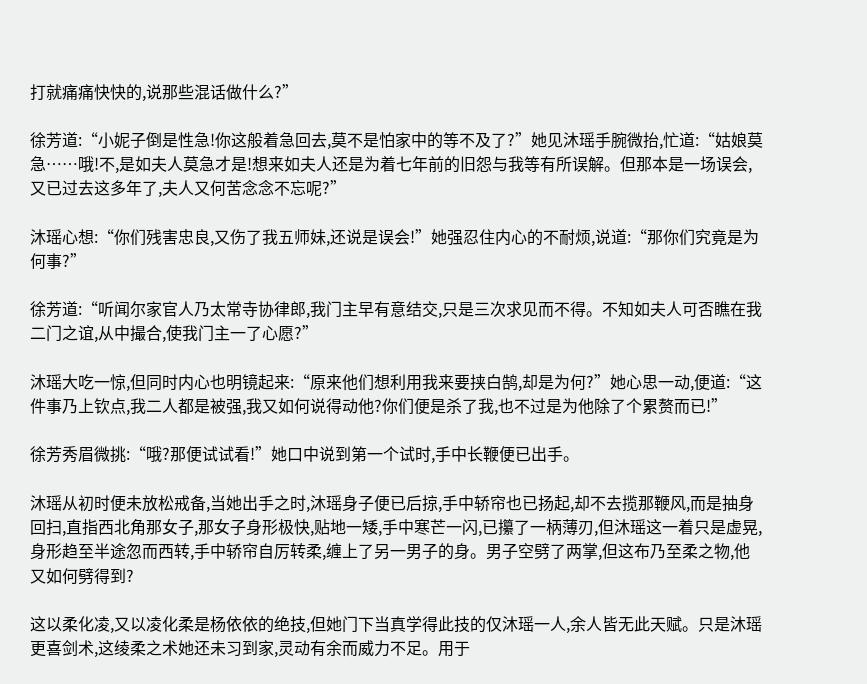打就痛痛快快的,说那些混话做什么?”

徐芳道:“小妮子倒是性急!你这般着急回去,莫不是怕家中的等不及了?”她见沐瑶手腕微抬,忙道:“姑娘莫急……哦!不,是如夫人莫急才是!想来如夫人还是为着七年前的旧怨与我等有所误解。但那本是一场误会,又已过去这多年了,夫人又何苦念念不忘呢?”

沐瑶心想:“你们残害忠良,又伤了我五师妹,还说是误会!”她强忍住内心的不耐烦,说道:“那你们究竟是为何事?”

徐芳道:“听闻尔家官人乃太常寺协律郎,我门主早有意结交,只是三次求见而不得。不知如夫人可否瞧在我二门之谊,从中撮合,使我门主一了心愿?”

沐瑶大吃一惊,但同时内心也明镜起来:“原来他们想利用我来要挟白鹄,却是为何?”她心思一动,便道:“这件事乃上钦点,我二人都是被强,我又如何说得动他?你们便是杀了我,也不过是为他除了个累赘而已!”

徐芳秀眉微挑:“哦?那便试试看!”她口中说到第一个试时,手中长鞭便已出手。

沐瑶从初时便未放松戒备,当她出手之时,沐瑶身子便已后掠,手中轿帘也已扬起,却不去揽那鞭风,而是抽身回扫,直指西北角那女子,那女子身形极快,贴地一矮,手中寒芒一闪,已攥了一柄薄刃,但沐瑶这一着只是虚晃,身形趋至半途忽而西转,手中轿帘自厉转柔,缠上了另一男子的身。男子空劈了两掌,但这布乃至柔之物,他又如何劈得到?

这以柔化凌,又以凌化柔是杨依依的绝技,但她门下当真学得此技的仅沐瑶一人,余人皆无此天赋。只是沐瑶更喜剑术,这绫柔之术她还未习到家,灵动有余而威力不足。用于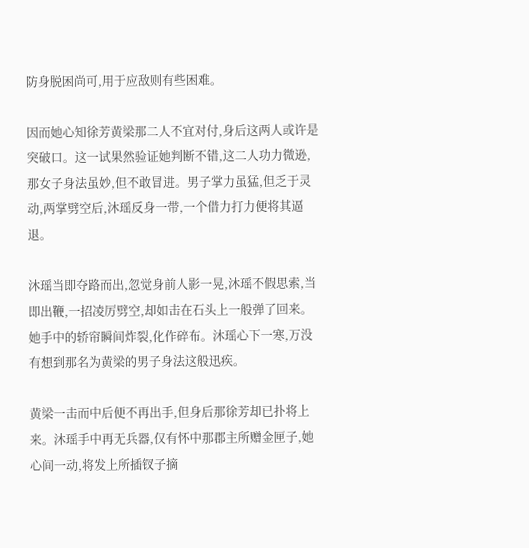防身脱困尚可,用于应敌则有些困难。

因而她心知徐芳黄梁那二人不宜对付,身后这两人或许是突破口。这一试果然验证她判断不错,这二人功力微逊,那女子身法虽妙,但不敢冒进。男子掌力虽猛,但乏于灵动,两掌劈空后,沐瑶反身一带,一个借力打力便将其逼退。

沐瑶当即夺路而出,忽觉身前人影一晃,沐瑶不假思索,当即出鞭,一招凌厉劈空,却如击在石头上一般弹了回来。她手中的轿帘瞬间炸裂,化作碎布。沐瑶心下一寒,万没有想到那名为黄梁的男子身法这般迅疾。

黄梁一击而中后便不再出手,但身后那徐芳却已扑将上来。沐瑶手中再无兵器,仅有怀中那郡主所赠金匣子,她心间一动,将发上所插钗子摘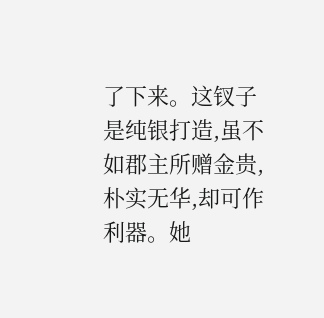了下来。这钗子是纯银打造,虽不如郡主所赠金贵,朴实无华,却可作利器。她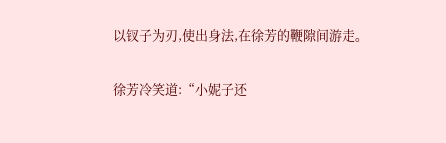以钗子为刃,使出身法,在徐芳的鞭隙间游走。

徐芳冷笑道:“小妮子还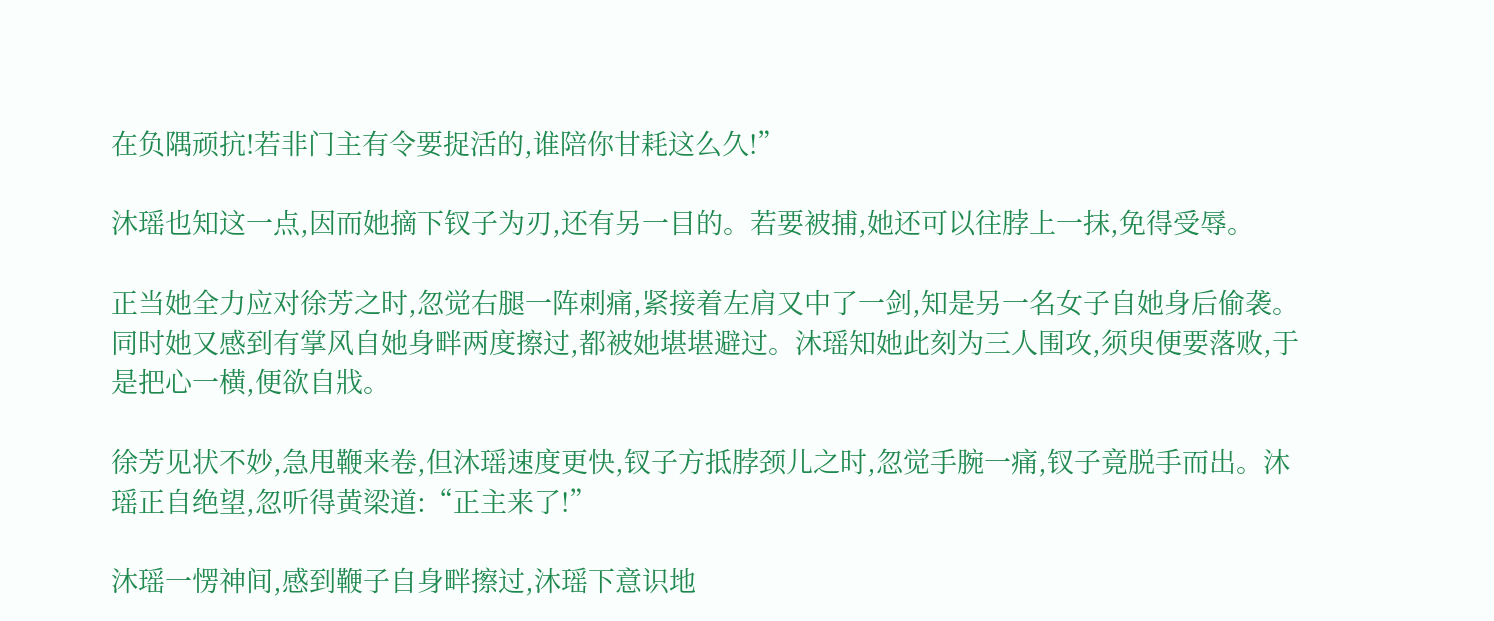在负隅顽抗!若非门主有令要捉活的,谁陪你甘耗这么久!”

沐瑶也知这一点,因而她摘下钗子为刃,还有另一目的。若要被捕,她还可以往脖上一抹,免得受辱。

正当她全力应对徐芳之时,忽觉右腿一阵刺痛,紧接着左肩又中了一剑,知是另一名女子自她身后偷袭。同时她又感到有掌风自她身畔两度擦过,都被她堪堪避过。沐瑶知她此刻为三人围攻,须臾便要落败,于是把心一横,便欲自戕。

徐芳见状不妙,急甩鞭来卷,但沐瑶速度更快,钗子方抵脖颈儿之时,忽觉手腕一痛,钗子竟脱手而出。沐瑶正自绝望,忽听得黄梁道:“正主来了!”

沐瑶一愣神间,感到鞭子自身畔擦过,沐瑶下意识地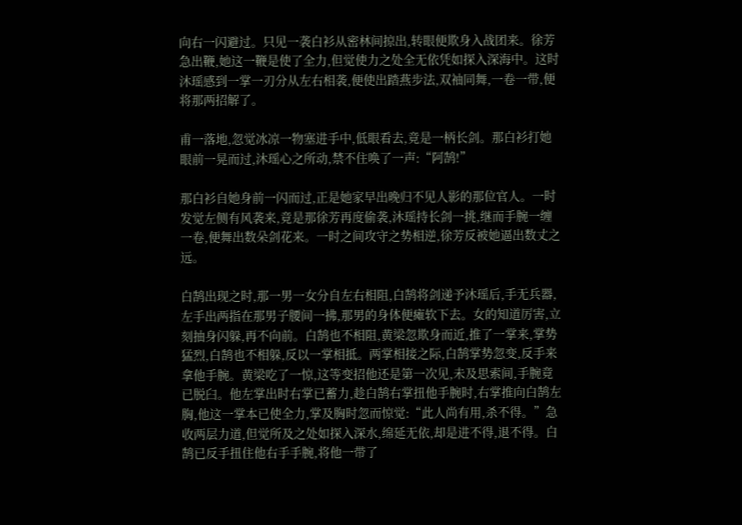向右一闪避过。只见一袭白衫从密林间掠出,转眼便欺身入战团来。徐芳急出鞭,她这一鞭是使了全力,但觉使力之处全无依凭如探入深海中。这时沐瑶感到一掌一刃分从左右相袭,便使出踏燕步法,双袖同舞,一卷一带,便将那两招解了。

甫一落地,忽觉冰凉一物塞进手中,低眼看去,竟是一柄长剑。那白衫打她眼前一晃而过,沐瑶心之所动,禁不住唤了一声:“阿鹄!”

那白衫自她身前一闪而过,正是她家早出晚归不见人影的那位官人。一时发觉左侧有风袭来,竟是那徐芳再度偷袭,沐瑶持长剑一挑,继而手腕一缠一卷,便舞出数朵剑花来。一时之间攻守之势相逆,徐芳反被她逼出数丈之远。

白鹄出现之时,那一男一女分自左右相阻,白鹄将剑递予沐瑶后,手无兵器,左手出两指在那男子腰间一拂,那男的身体便瘫软下去。女的知道厉害,立刻抽身闪躲,再不向前。白鹄也不相阻,黄梁忽欺身而近,推了一掌来,掌势猛烈,白鹄也不相躲,反以一掌相抵。两掌相接之际,白鹄掌势忽变,反手来拿他手腕。黄梁吃了一惊,这等变招他还是第一次见,未及思索间,手腕竟已脱臼。他左掌出时右掌已蓄力,趁白鹄右掌扭他手腕时,右掌推向白鹄左胸,他这一掌本已使全力,掌及胸时忽而惊觉:“此人尚有用,杀不得。”急收两层力道,但觉所及之处如探入深水,绵延无依,却是进不得,退不得。白鹄已反手扭住他右手手腕,将他一带了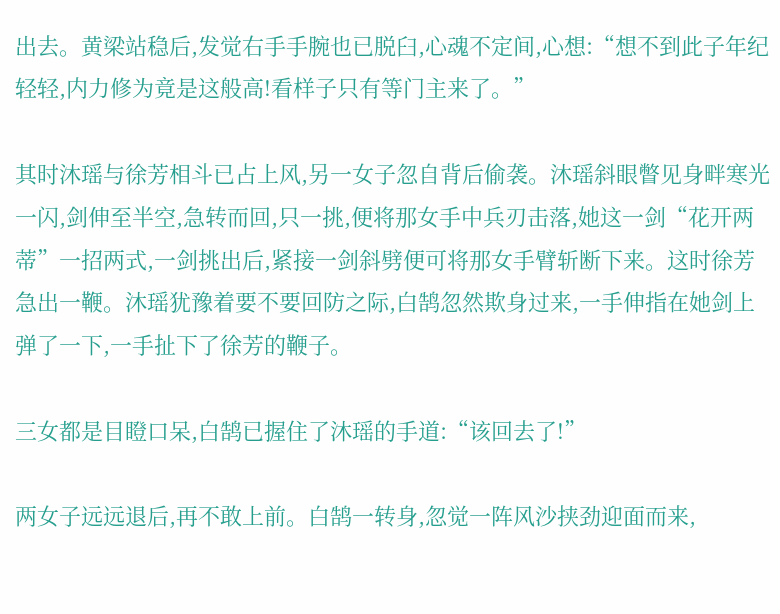出去。黄梁站稳后,发觉右手手腕也已脱臼,心魂不定间,心想:“想不到此子年纪轻轻,内力修为竟是这般高!看样子只有等门主来了。”

其时沐瑶与徐芳相斗已占上风,另一女子忽自背后偷袭。沐瑶斜眼瞥见身畔寒光一闪,剑伸至半空,急转而回,只一挑,便将那女手中兵刃击落,她这一剑“花开两蒂”一招两式,一剑挑出后,紧接一剑斜劈便可将那女手臂斩断下来。这时徐芳急出一鞭。沐瑶犹豫着要不要回防之际,白鹄忽然欺身过来,一手伸指在她剑上弹了一下,一手扯下了徐芳的鞭子。

三女都是目瞪口呆,白鹄已握住了沐瑶的手道:“该回去了!”

两女子远远退后,再不敢上前。白鹄一转身,忽觉一阵风沙挟劲迎面而来,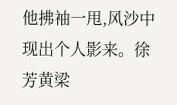他拂袖一甩,风沙中现出个人影来。徐芳黄梁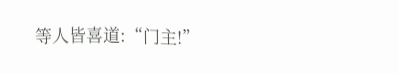等人皆喜道:“门主!”